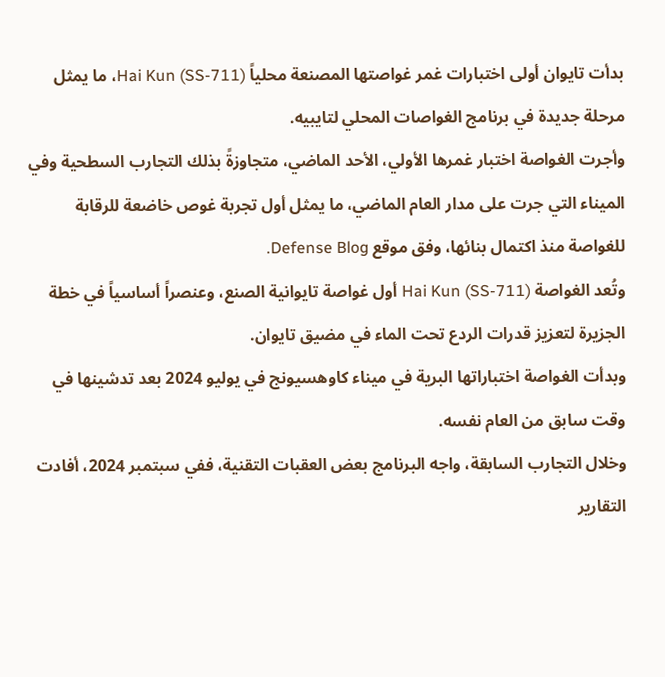بدأت تايوان أولى اختبارات غمر غواصتها المصنعة محلياً Hai Kun (SS-711)، ما يمثل مرحلة جديدة في برنامج الغواصات المحلي لتايبيه.
وأجرت الغواصة اختبار غمرها الأولي، الأحد الماضي، متجاوزةً بذلك التجارب السطحية وفي الميناء التي جرت على مدار العام الماضي، ما يمثل أول تجربة غوص خاضعة للرقابة للغواصة منذ اكتمال بنائها، وفق موقع Defense Blog.
وتُعد الغواصة Hai Kun (SS-711) أول غواصة تايوانية الصنع، وعنصراً أساسياً في خطة الجزيرة لتعزيز قدرات الردع تحت الماء في مضيق تايوان.
وبدأت الغواصة اختباراتها البرية في ميناء كاوهسيونج في يوليو 2024 بعد تدشينها في وقت سابق من العام نفسه.
وخلال التجارب السابقة، واجه البرنامج بعض العقبات التقنية، ففي سبتمبر 2024، أفادت التقارير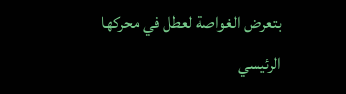بتعرض الغواصة لعطل في محركها الرئيسي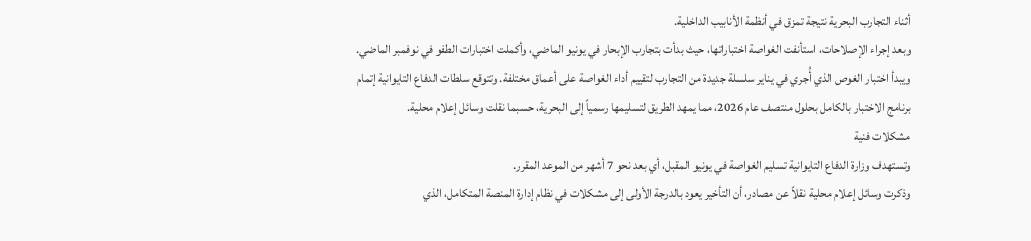أثناء التجارب البحرية نتيجة تمزق في أنظمة الأنابيب الداخلية.
وبعد إجراء الإصلاحات، استأنفت الغواصة اختباراتها، حيث بدأت بتجارب الإبحار في يونيو الماضي، وأكملت اختبارات الطفو في نوفمبر الماضي.
ويبدأ اختبار الغوص الذي أُجري في يناير سلسلة جديدة من التجارب لتقييم أداء الغواصة على أعماق مختلفة. وتتوقع سلطات الدفاع التايوانية إتمام برنامج الاختبار بالكامل بحلول منتصف عام 2026، مما يمهد الطريق لتسليمها رسمياً إلى البحرية، حسبما نقلت وسائل إعلام محلية.
مشكلات فنية
وتستهدف وزارة الدفاع التايوانية تسليم الغواصة في يونيو المقبل، أي بعد نحو 7 أشهر من الموعد المقرر.
وذكرت وسائل إعلام محلية نقلاً عن مصادر، أن التأخير يعود بالدرجة الأولى إلى مشكلات في نظام إدارة المنصة المتكامل، الذي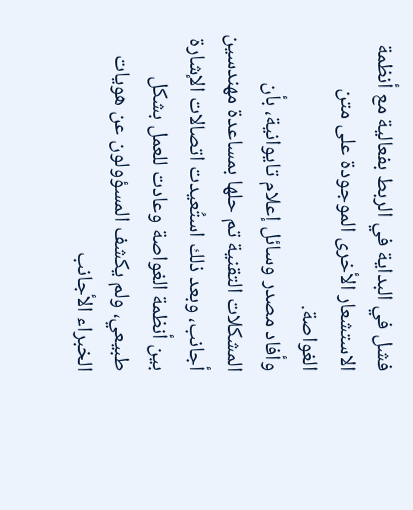فشل في البداية في الربط بفعالية مع أنظمة الاستشعار الأخرى الموجودة على متن الغواصة.
وأفاد مصدر وسائل إعلام تايوانية، بأن المشكلات التقنية تم حلها بمساعدة مهندسين أجانب، وبعد ذلك استُعيدت اتصالات الإشارة بين أنظمة الغواصة وعادت للعمل بشكل طبيعي، ولم يكشف المسؤولون عن هويات الخبراء الأجانب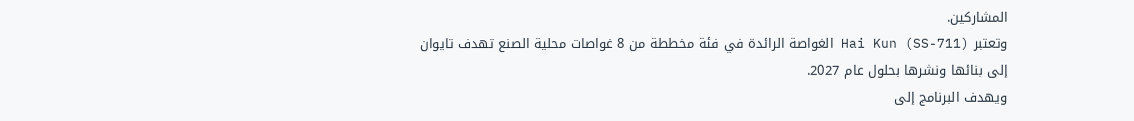المشاركين.
وتعتبر Hai Kun (SS-711) الغواصة الرائدة في فئة مخططة من 8 غواصات محلية الصنع تهدف تايوان إلى بنائها ونشرها بحلول عام 2027.
ويهدف البرنامج إلى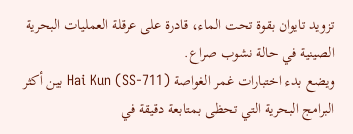تزويد تايوان بقوة تحت الماء، قادرة على عرقلة العمليات البحرية الصينية في حالة نشوب صراع.
ويضع بدء اختبارات غمر الغواصة Hai Kun (SS-711) بين أكثر البرامج البحرية التي تحظى بمتابعة دقيقة في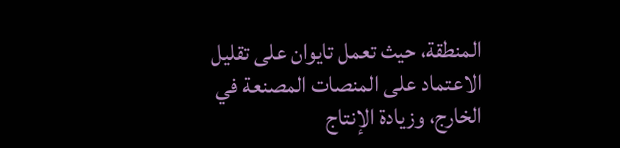المنطقة، حيث تعمل تايوان على تقليل الاعتماد على المنصات المصنعة في الخارج، وزيادة الإنتاج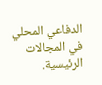الدفاعي المحلي في المجالات الرئيسية.